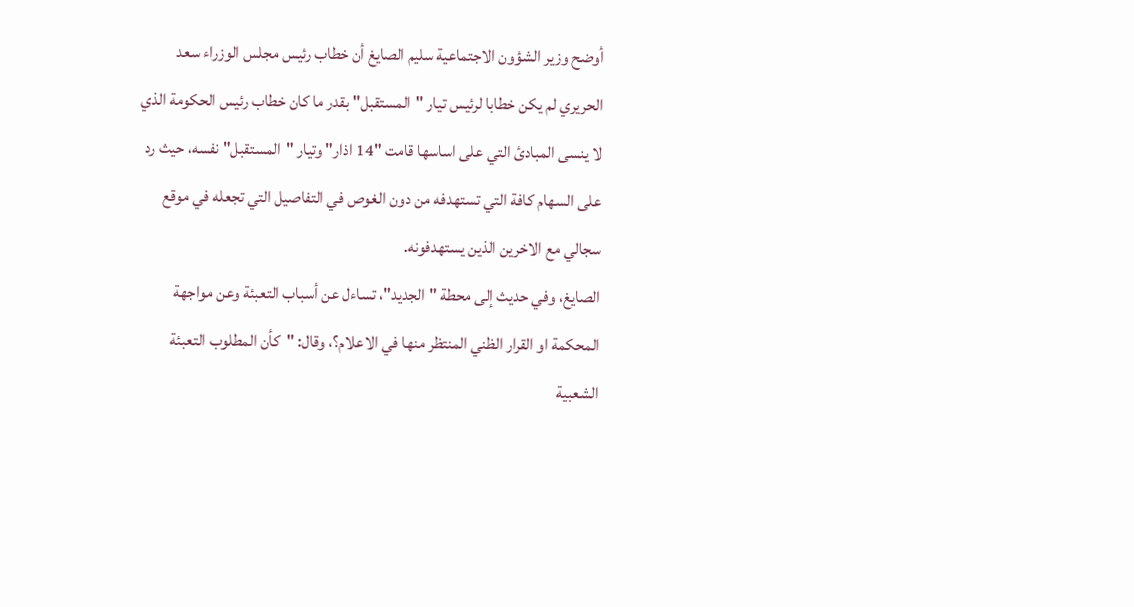أوضح وزير الشؤون الاجتماعية سليم الصايغ أن خطاب رئيس مجلس الوزراء سعد الحريري لم يكن خطابا لرئيس تيار "المستقبل" بقدر ما كان خطاب رئيس الحكومة الذي لا ينسى المبادئ التي على اساسها قامت "14 اذار" وتيار "المستقبل" نفسه، حيث رد على السهام كافة التي تستهدفه من دون الغوص في التفاصيل التي تجعله في موقع سجالي مع الاخرين الذين يستهدفونه.
الصايغ، وفي حديث إلى محطة "الجديد"، تساءل عن أسباب التعبئة وعن مواجهة المحكمة او القرار الظني المنتظر منها في الاعلام؟، وقال: "كأن المطلوب التعبئة الشعبية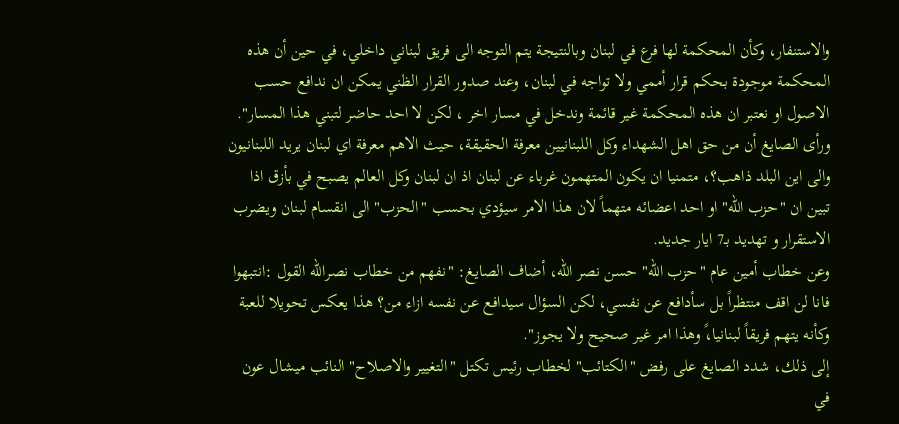والاستنفار، وكأن المحكمة لها فرع في لبنان وبالنتيجة يتم التوجه الى فريق لبناني داخلي، في حين أن هذه المحكمة موجودة بحكم قرار أممي ولا تواجه في لبنان، وعند صدور القرار الظني يمكن ان ندافع حسب الاصول او نعتبر ان هذه المحكمة غير قائمة وندخل في مسار اخر ، لكن لا احد حاضر لتبني هذا المسار".
ورأى الصايغ أن من حق اهل الشهداء وكل اللبنانيين معرفة الحقيقة، حيث الاهم معرفة اي لبنان يريد اللبنانيون والى اين البلد ذاهب؟، متمنيا ان يكون المتهمون غرباء عن لبنان اذ ان لبنان وكل العالم يصبح في بأزق اذا تبين ان "حزب الله" او احد اعضائه متهماً لان هذا الامر سيؤدي بحسب "الحزب" الى انقسام لبنان ويضرب الاستقرار و تهديد بـ7 ايار جديد.
وعن خطاب أمين عام "حزب الله" حسن نصر الله، أضاف الصايغ: "نفهم من خطاب نصرالله القول :انتبهوا فانا لن اقف منتظراً بل سأدافع عن نفسي، لكن السؤال سيدافع عن نفسه ازاء من؟ هذا يعكس تحويلا للعبة وكأنه يتهم فريقاً لبنانيا،ً وهذا امر غير صحيح ولا يجوز".
إلى ذلك، شدد الصايغ على رفض "الكتائب" لخطاب رئيس تكتل "التغيير والاصلاح" النائب ميشال عون في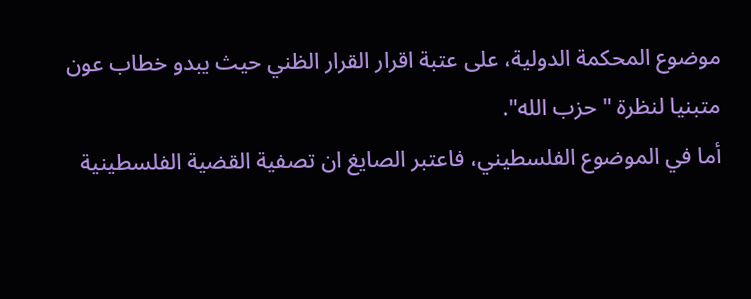موضوع المحكمة الدولية، على عتبة اقرار القرار الظني حيث يبدو خطاب عون متبنيا لنظرة "حزب الله".
أما في الموضوع الفلسطيني، فاعتبر الصايغ ان تصفية القضية الفلسطينية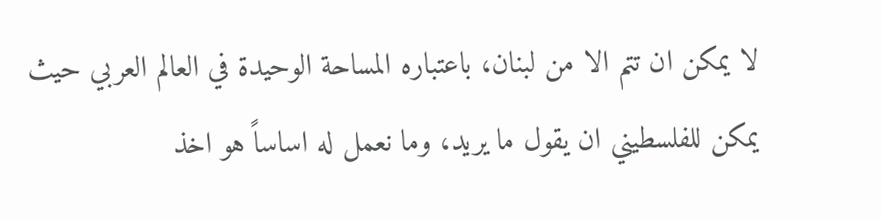لا يمكن ان تتم الا من لبنان، باعتباره المساحة الوحيدة في العالم العربي حيث يمكن للفلسطيني ان يقول ما يريد، وما نعمل له اساساً هو اخذ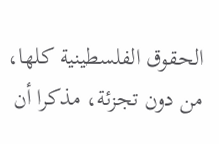الحقوق الفلسطينية كلها، من دون تجزئة، مذكرا أن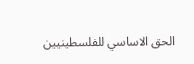الحق الاساسي للفلسطينيين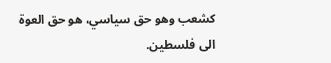كشعب وهو حق سياسي، هو حق العوة الى فلسطين.